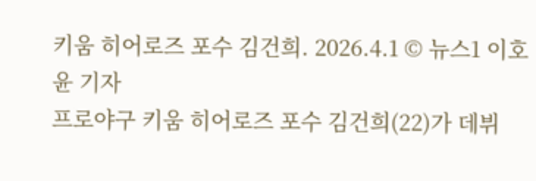키움 히어로즈 포수 김건희. 2026.4.1 © 뉴스1 이호윤 기자
프로야구 키움 히어로즈 포수 김건희(22)가 데뷔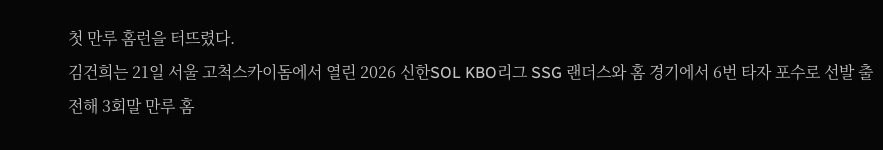첫 만루 홈런을 터뜨렸다.
김건희는 21일 서울 고척스카이돔에서 열린 2026 신한SOL KBO리그 SSG 랜더스와 홈 경기에서 6번 타자 포수로 선발 출전해 3회말 만루 홈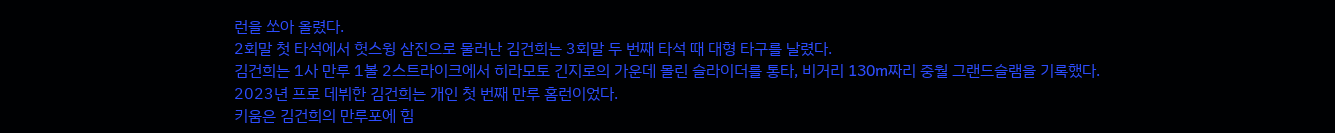런을 쏘아 올렸다.
2회말 첫 타석에서 헛스윙 삼진으로 물러난 김건희는 3회말 두 번째 타석 때 대형 타구를 날렸다.
김건희는 1사 만루 1볼 2스트라이크에서 히라모토 긴지로의 가운데 몰린 슬라이더를 통타, 비거리 130m짜리 중월 그랜드슬램을 기록했다.
2023년 프로 데뷔한 김건희는 개인 첫 번째 만루 홈런이었다.
키움은 김건희의 만루포에 힘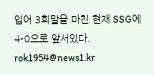입어 3회말을 마친 현재 SSG에 4-0으로 앞서있다.
rok1954@news1.kr